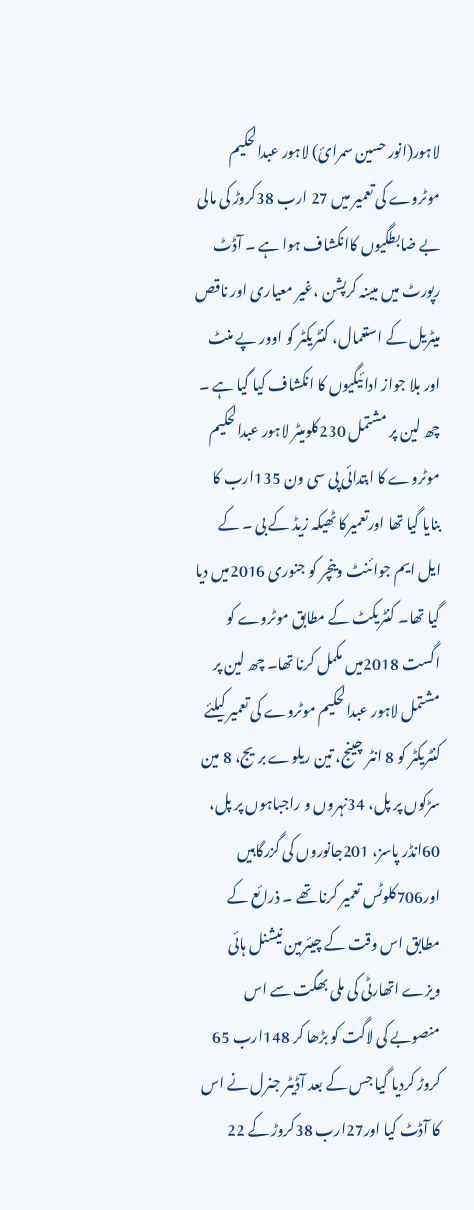لاہور(انور حسین سمرائ) لاہور عبدالحکیم موٹروے کی تعمیر میں 27 ارب 38کروڑ کی مالی بے ضابطگیوں کاانکشاف ہوا ہے ۔ آڈٹ رپورٹ میں مبینہ کرپشن ،غیر معیاری اور ناقص میٹریل کے استعمال، کنٹریکٹر کو اوور پے منٹ اور بلا جواز ادائیگیوں کا انکشاف کیا گیا ہے ۔ چھ لین پر مشتمل 230کلومیٹر لاہور عبدالحکیم موٹروے کا ابتدائی پی سی ون 135ارب کا بنایا گیا تھا اورتعمیرکا ٹھیکہ زیڈ کے بی ۔ کے ایل ایم جوائنٹ وینچر کو جنوری 2016میں دیا گیا تھا۔ کنٹریکٹ کے مطابق موٹروے کو اگست 2018میں مکمل کرنا تھا۔ چھ لین پر مشتمل لاہور عبدالحکیم موٹروے کی تعمیر کیلئے کنٹریکٹر کو 8 انٹر چینج، تین ریلوے بریج، 8 مین سڑکوں پر پل، 34نہروں و راجباہوں پر پل، 60انڈر پاسز، 201جانوروں کی گزرگاہیں اور706کلوٹس تعمیر کرنا تھے ۔ ذرائع کے مطابق اس وقت کے چیئرمین نیشنل ہائی ویزے اتھارٹی کی ملی بھگت سے اس منصوبے کی لاگت کو بڑھا کر 148ارب 65 کروڑ کردیا گیا جس کے بعد آڈیٹر جنرل نے اس کا آڈٹ کیا اور27ارب 38کروڑ کے 22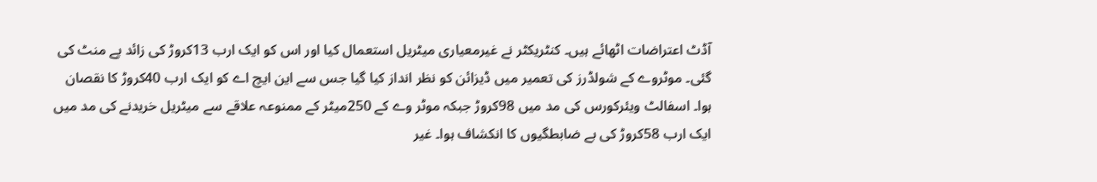آڈٹ اعتراضات اٹھائے ہیں۔ کنٹریکٹر نے غیرمعیاری میٹریل استعمال کیا اور اس کو ایک ارب 13کروڑ کی زائد پے منٹ کی گئی۔ موٹروے کے شولڈرز کی تعمیر میں ڈیزائن کو نظر انداز کیا گیا جس سے این ایچ اے کو ایک ارب 40کروڑ کا نقصان ہوا۔ اسفالٹ ویئرکورس کی مد میں 98کروڑ جبکہ موٹر وے کے 250میٹر کے ممنوعہ علاقے سے میٹریل خریدنے کی مد میں ایک ارب 58کروڑ کی بے ضابطگیوں کا انکشاف ہوا۔ غیر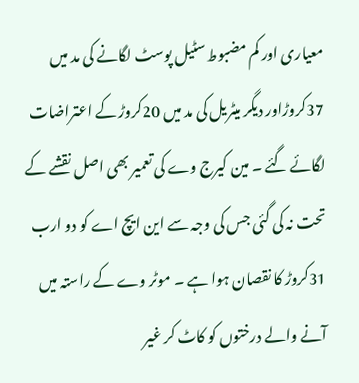معیاری اور کم مضبوط سٹیل پوسٹ لگانے کی مد میں 37کروڑاور دیگر میٹریل کی مد میں 20کروڑ کے اعتراضات لگائے گئے ۔ مین کیرج وے کی تعمیر بھی اصل نقشے کے تحت نہ کی گئی جس کی وجہ سے این ایچ اے کو دو ارب 31کروڑ کا نقصان ہوا ہے ۔ موٹر وے کے راستہ میں آنے والے درختوں کو کاٹ کر غیر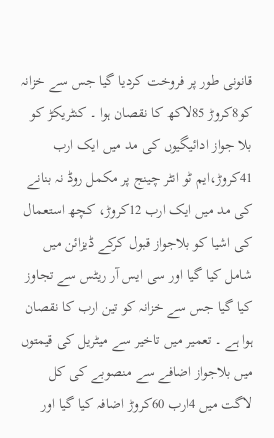قانونی طور پر فروخت کردیا گیا جس سے خزانہ کو8کروڑ 85لاکھ کا نقصان ہوا ۔ کنٹریکڑ کو بلا جواز ادائیگیوں کی مد میں ایک ارب 41کروڑ،ایم ٹو انٹر چینج پر مکمل روڈ نہ بنانے کی مد میں ایک ارب 12کروڑ، کچھ استعمال کی اشیا کو بلاجواز قبول کرکے ڈیزائن میں شامل کیا گیا اور سی ایس آر ریٹس سے تجاوز کیا گیا جس سے خزانہ کو تین ارب کا نقصان ہوا ہے ۔ تعمیر میں تاخیر سے میٹریل کی قیمتوں میں بلاجواز اضافے سے منصوبے کی کل لاگت میں 4ارب 60کروڑ اضافہ کیا گیا اور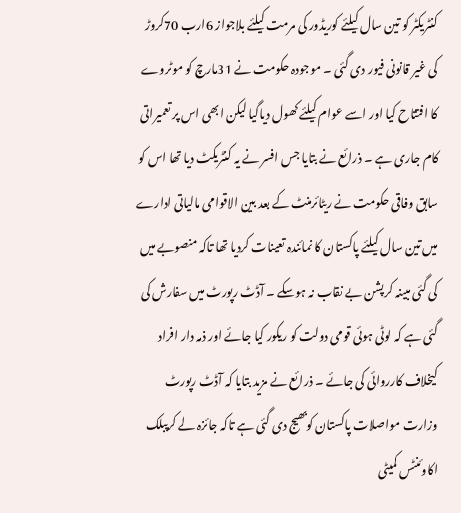کنٹریکٹر کو تین سال کیلئے کوریڈور کی مرمت کیلئے بلاجواز 6ارب 70کروڑ کی غیر قانونی فیور دی گئی ۔ موجودہ حکومت نے 31مارچ کو موٹروے کا افتتاح کیا اور اسے عوام کیلئے کھول دیاگیا لیکن ابھی اس پر تعمیراتی کام جاری ہے ۔ ذرائع نے بتایا جس افسر نے یہ کنٹریکٹ دیا تھا اس کو سابق وفاقی حکومت نے ریٹائرمنٹ کے بعد بین الاقوامی مالیاتی ادارے میں تین سال کیلئے پاکستان کا نمائندہ تعینات کردیا تھا تاکہ منصوبے میں کی گئی مبینہ کرپشن بے نقاب نہ ہوسکے ۔ آڈٹ رپورٹ میں سفارش کی گئی ہے کہ لوٹی ہوئی قومی دولت کو ریکور کیا جائے اور ذمہ دار افراد کیخلاف کارروائی کی جائے ۔ ذرائع نے مزید بتایا کہ آڈٹ رپورٹ وزارت مواصلات پاکستان کوبھیج دی گئی ہے تاکہ جائزہ لے کرپبلک اکاوئنٹس کمیٹی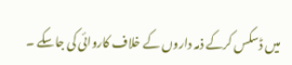میں ڈسکس کرکے ذمہ داروں کے خلاف کاروائی کی جاسکے ۔